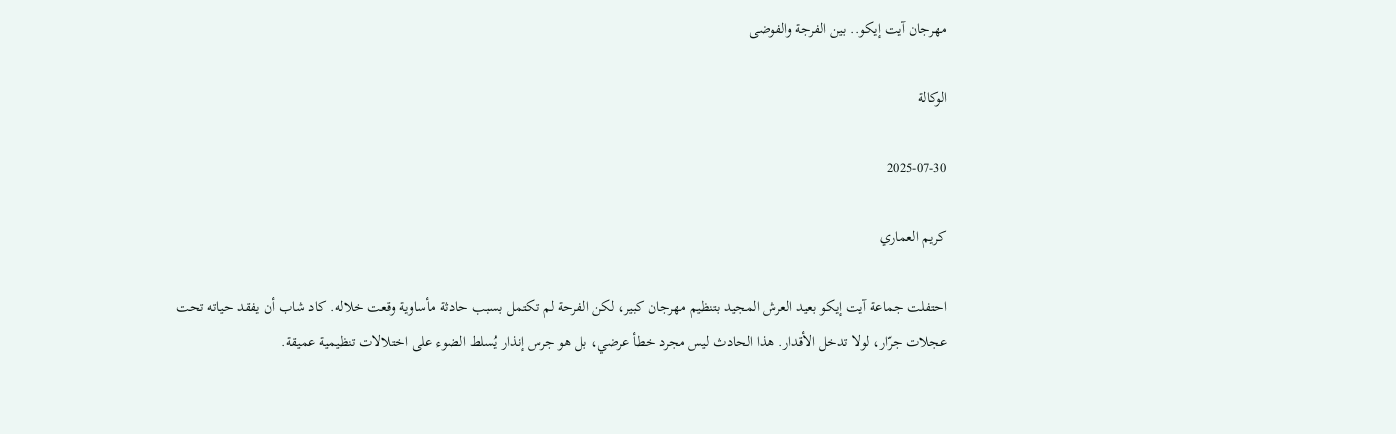مهرجان آيت إيكو.. بين الفرجة والفوضى

الوكالة

2025-07-30

كريم العماري

احتفلت جماعة آيت إيكو بعيد العرش المجيد بتنظيم مهرجان كبير، لكن الفرحة لم تكتمل بسبب حادثة مأساوية وقعت خلاله. كاد شاب أن يفقد حياته تحت عجلات جرّار، لولا تدخل الأقدار. هذا الحادث ليس مجرد خطأ عرضي، بل هو جرس إنذار يُسلط الضوء على اختلالات تنظيمية عميقة.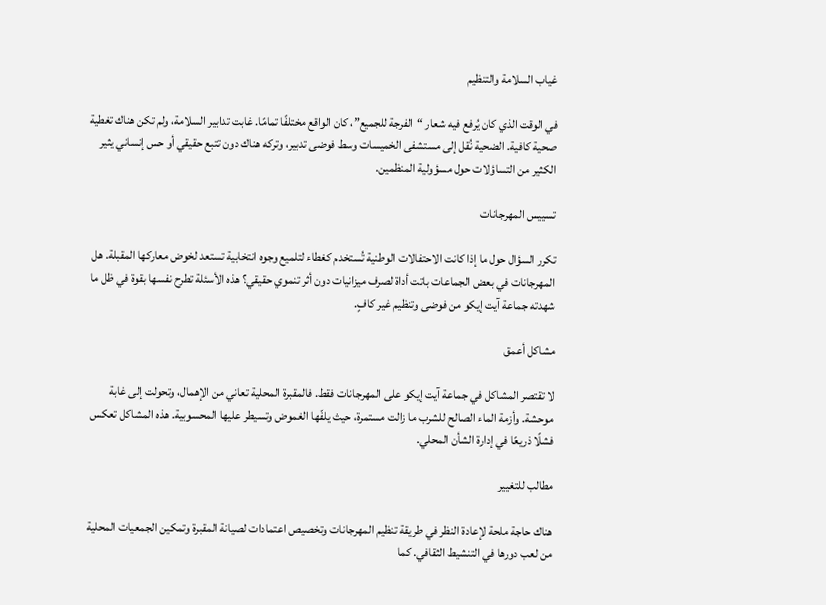غياب السلامة والتنظيم

في الوقت الذي كان يُرفع فيه شعار “الفرجة للجميع”، كان الواقع مختلفًا تمامًا. غابت تدابير السلامة، ولم تكن هناك تغطية صحية كافية. الضحية نُقل إلى مستشفى الخميسات وسط فوضى تدبير، وتركه هناك دون تتبع حقيقي أو حس إنساني يثير الكثير من التساؤلات حول مسؤولية المنظمين.

تسييس المهرجانات

تكرر السؤال حول ما إذا كانت الاحتفالات الوطنية تُستخدم كغطاء لتلميع وجوه انتخابية تستعد لخوض معاركها المقبلة. هل المهرجانات في بعض الجماعات باتت أداة لصرف ميزانيات دون أثر تنموي حقيقي؟ هذه الأسئلة تطرح نفسها بقوة في ظل ما شهدته جماعة آيت إيكو من فوضى وتنظيم غير كافٍ.

مشاكل أعمق

لا تقتصر المشاكل في جماعة آيت إيكو على المهرجانات فقط. فالمقبرة المحلية تعاني من الإهمال، وتحولت إلى غابة موحشة. وأزمة الماء الصالح للشرب ما زالت مستمرة، حيث يلفّها الغموض وتسيطر عليها المحسوبية. هذه المشاكل تعكس فشلًا ذريعًا في إدارة الشأن المحلي.

مطالب للتغيير

هناك حاجة ملحة لإعادة النظر في طريقة تنظيم المهرجانات وتخصيص اعتمادات لصيانة المقبرة وتمكين الجمعيات المحلية من لعب دورها في التنشيط الثقافي. كما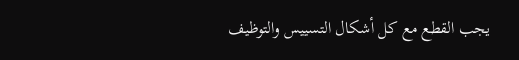يجب القطع مع كل أشكال التسييس والتوظيف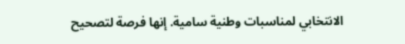الانتخابي لمناسبات وطنية سامية. إنها فرصة لتصحيح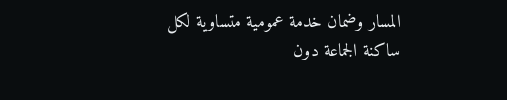المسار وضمان خدمة عمومية متساوية لكل ساكنة الجماعة دون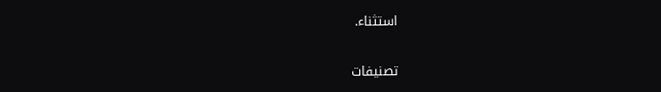استثناء.

تصنيفات